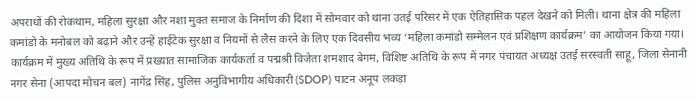अपराधों की रोकथाम, महिला सुरक्षा और नशा मुक्त समाज के निर्माण की दिशा में सोमवार को थाना उतई परिसर में एक ऐतिहासिक पहल देखने को मिली। थाना क्षेत्र की महिला कमांडो के मनोबल को बढ़ाने और उन्हें हाईटेक सुरक्षा व नियमों से लैस करने के लिए एक दिवसीय भव्य ‘महिला कमांडो सम्मेलन एवं प्रशिक्षण कार्यक्रम’ का आयोजन किया गया।
कार्यक्रम में मुख्य अतिथि के रूप में प्रख्यात सामाजिक कार्यकर्ता व पद्मश्री विजेता शमशाद बेगम, विशिष्ट अतिथि के रूप में नगर पंचायत अध्यक्ष उतई सरस्वती साहू, जिला सेनानी नगर सेना (आपदा मोचन बल) नागेंद्र सिंह, पुलिस अनुविभागीय अधिकारी (SDOP) पाटन अनूप लकड़ा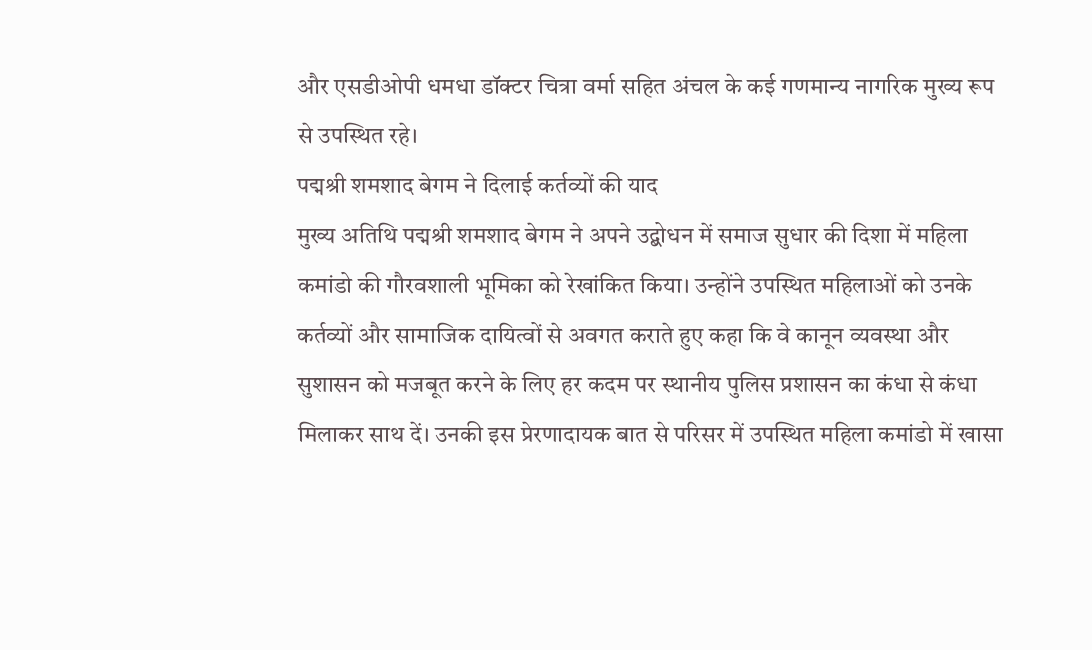और एसडीओपी धमधा डॉक्टर चित्रा वर्मा सहित अंचल के कई गणमान्य नागरिक मुख्य रूप से उपस्थित रहे।
पद्मश्री शमशाद बेगम ने दिलाई कर्तव्यों की याद
मुख्य अतिथि पद्मश्री शमशाद बेगम ने अपने उद्बोधन में समाज सुधार की दिशा में महिला कमांडो की गौरवशाली भूमिका को रेखांकित किया। उन्होंने उपस्थित महिलाओं को उनके कर्तव्यों और सामाजिक दायित्वों से अवगत कराते हुए कहा कि वे कानून व्यवस्था और सुशासन को मजबूत करने के लिए हर कदम पर स्थानीय पुलिस प्रशासन का कंधा से कंधा मिलाकर साथ दें। उनकी इस प्रेरणादायक बात से परिसर में उपस्थित महिला कमांडो में खासा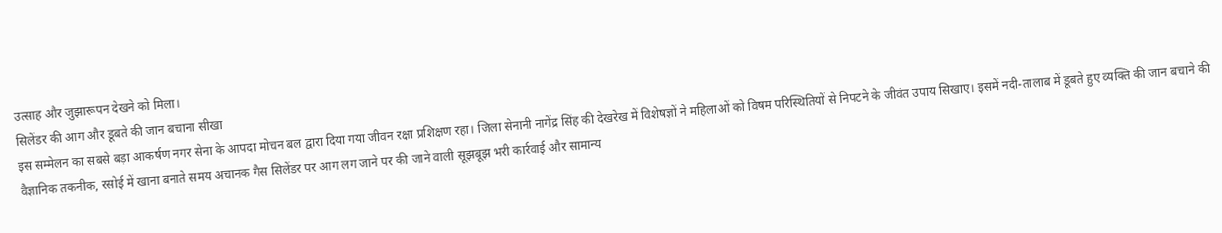उत्साह और जुझारूपन देखने को मिला।
सिलेंडर की आग और डूबते की जान बचाना सीखा
इस सम्मेलन का सबसे बड़ा आकर्षण नगर सेना के आपदा मोचन बल द्वारा दिया गया जीवन रक्षा प्रशिक्षण रहा। जिला सेनानी नागेंद्र सिंह की देखरेख में विशेषज्ञों ने महिलाओं को विषम परिस्थितियों से निपटने के जीवंत उपाय सिखाए। इसमें नदी-तालाब में डूबते हुए व्यक्ति की जान बचाने की वैज्ञानिक तकनीक, रसोई में खाना बनाते समय अचानक गैस सिलेंडर पर आग लग जाने पर की जाने वाली सूझबूझ भरी कार्रवाई और सामान्य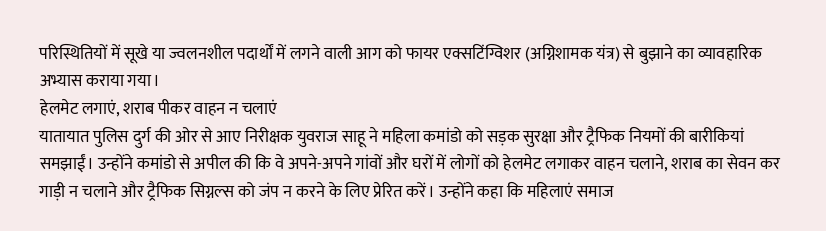परिस्थितियों में सूखे या ज्वलनशील पदार्थों में लगने वाली आग को फायर एक्सटिंग्विशर (अग्निशामक यंत्र) से बुझाने का व्यावहारिक अभ्यास कराया गया।
हेलमेट लगाएं, शराब पीकर वाहन न चलाएं
यातायात पुलिस दुर्ग की ओर से आए निरीक्षक युवराज साहू ने महिला कमांडो को सड़क सुरक्षा और ट्रैफिक नियमों की बारीकियां समझाईं। उन्होंने कमांडो से अपील की कि वे अपने-अपने गांवों और घरों में लोगों को हेलमेट लगाकर वाहन चलाने, शराब का सेवन कर गाड़ी न चलाने और ट्रैफिक सिग्नल्स को जंप न करने के लिए प्रेरित करें। उन्होंने कहा कि महिलाएं समाज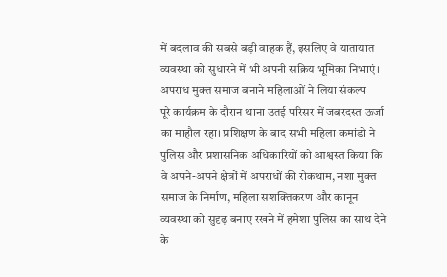में बदलाव की सबसे बड़ी वाहक हैं, इसलिए वे यातायात व्यवस्था को सुधारने में भी अपनी सक्रिय भूमिका निभाएं।
अपराध मुक्त समाज बनाने महिलाओं ने लिया संकल्प
पूरे कार्यक्रम के दौरान थाना उतई परिसर में जबरदस्त ऊर्जा का माहौल रहा। प्रशिक्षण के बाद सभी महिला कमांडो ने पुलिस और प्रशासनिक अधिकारियों को आश्वस्त किया कि वे अपने-अपने क्षेत्रों में अपराधों की रोकथाम, नशा मुक्त समाज के निर्माण, महिला सशक्तिकरण और कानून व्यवस्था को सुदृढ़ बनाए रखने में हमेशा पुलिस का साथ देने के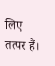लिए तत्पर हैं।